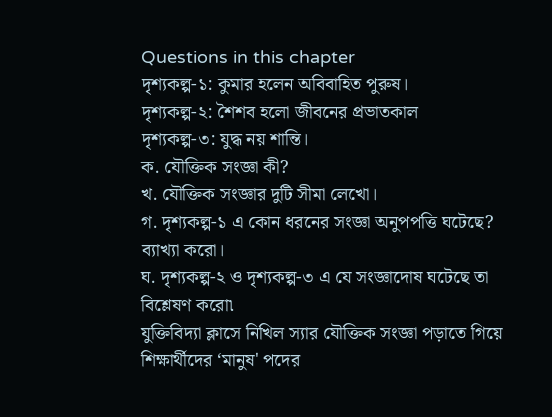Questions in this chapter
দৃশ্যকল্প-১: কুমার হলেন অবিবাহিত পুরুষ।
দৃশ্যকল্প-২: শৈশব হলো জীবনের প্রভাতকাল
দৃশ্যকল্প-৩: যুদ্ধ নয় শান্তি।
ক. যৌক্তিক সংজ্ঞা কী?
খ. যৌক্তিক সংজ্ঞার দুটি সীমা লেখো।
গ. দৃশ্যকল্প-১ এ কোন ধরনের সংজ্ঞা অনুপপত্তি ঘটেছে? ব্যাখ্যা করো।
ঘ. দৃশ্যকল্প-২ ও দৃশ্যকল্প-৩ এ যে সংজ্ঞাদোষ ঘটেছে তা বিশ্লেষণ করো৷
যুক্তিবিদ্যা ক্লাসে নিখিল স্যার যৌক্তিক সংজ্ঞা পড়াতে গিয়ে শিক্ষার্থীদের ‘মানুষ' পদের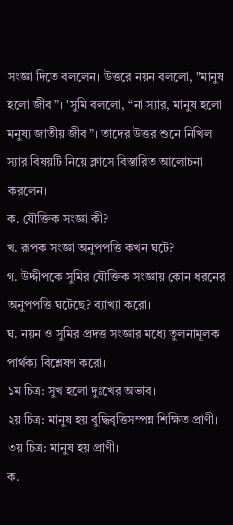সংজ্ঞা দিতে বললেন। উত্তরে নয়ন বললো, "মানুষ হলো জীব”। 'সুমি বললো, “না স্যার, মানুষ হলো মনুষ্য জাতীয় জীব”। তাদের উত্তর শুনে নিখিল স্যার বিষয়টি নিয়ে ক্লাসে বিস্তারিত আলোচনা করলেন।
ক. যৌক্তিক সংজ্ঞা কী?
খ. রূপক সংজ্ঞা অনুপপত্তি কখন ঘটে?
গ. উদ্দীপকে সুমির যৌক্তিক সংজ্ঞায় কোন ধরনের অনুপপত্তি ঘটেছে? ব্যাখ্যা করো।
ঘ. নয়ন ও সুমির প্রদত্ত সংজ্ঞার মধ্যে তুলনামূলক পার্থক্য বিশ্লেষণ করো।
১ম চিত্র: সুখ হলো দুঃখের অভাব।
২য় চিত্র: মানুষ হয় বুদ্ধিবৃত্তিসম্পন্ন শিক্ষিত প্রাণী।
৩য় চিত্র: মানুষ হয় প্রাণী।
ক.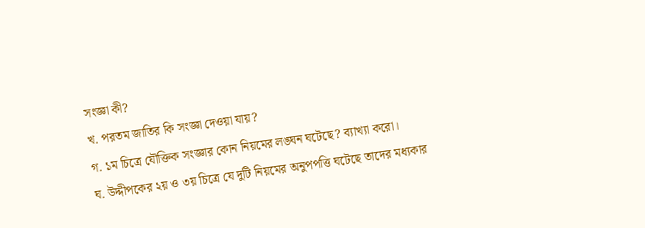সংজ্ঞা কী?
খ. পরতম জাতির কি সংজ্ঞা দেওয়া যায়?
গ. ১ম চিত্রে যৌক্তিক সংজ্ঞার কোন নিয়মের লঙ্ঘন ঘটেছে? ব্যাখ্যা করো।
ঘ. উদ্দীপকের ২য় ও ৩য় চিত্রে যে দুটি নিয়মের অনুপপত্তি ঘটেছে তাদের মধ্যকার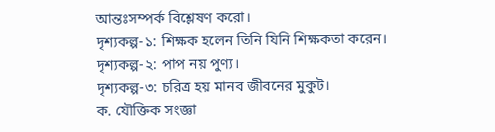আন্তঃসম্পর্ক বিশ্লেষণ করো।
দৃশ্যকল্প-১: শিক্ষক হলেন তিনি যিনি শিক্ষকতা করেন।
দৃশ্যকল্প-২: পাপ নয় পুণ্য।
দৃশ্যকল্প-৩: চরিত্র হয় মানব জীবনের মুকুট।
ক. যৌক্তিক সংজ্ঞা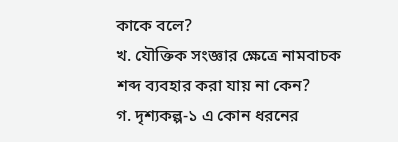কাকে বলে?
খ. যৌক্তিক সংজ্ঞার ক্ষেত্রে নামবাচক শব্দ ব্যবহার করা যায় না কেন?
গ. দৃশ্যকল্প-১ এ কোন ধরনের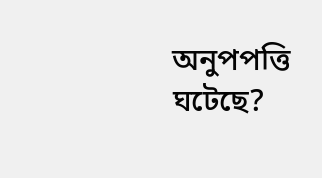অনুপপত্তি ঘটেছে?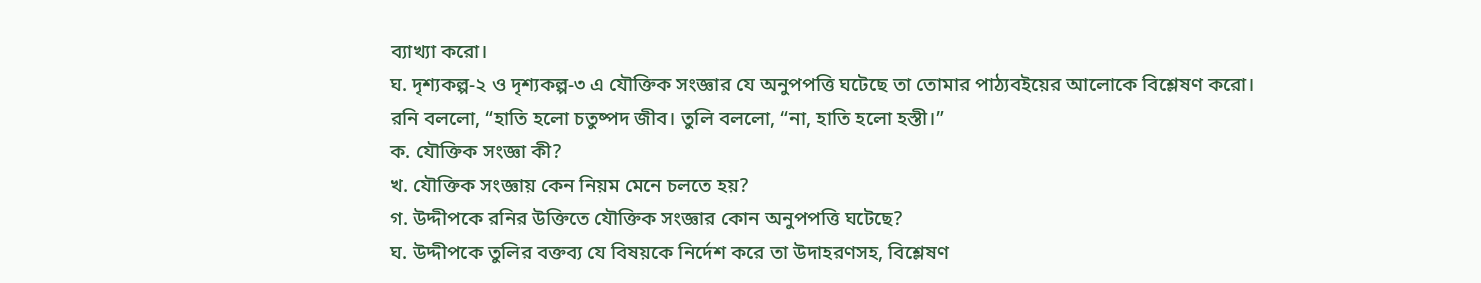ব্যাখ্যা করো।
ঘ. দৃশ্যকল্প-২ ও দৃশ্যকল্প-৩ এ যৌক্তিক সংজ্ঞার যে অনুপপত্তি ঘটেছে তা তোমার পাঠ্যবইয়ের আলোকে বিশ্লেষণ করো।
রনি বললো, “হাতি হলো চতুষ্পদ জীব। তুলি বললো, “না, হাতি হলো হস্তী।”
ক. যৌক্তিক সংজ্ঞা কী?
খ. যৌক্তিক সংজ্ঞায় কেন নিয়ম মেনে চলতে হয়?
গ. উদ্দীপকে রনির উক্তিতে যৌক্তিক সংজ্ঞার কোন অনুপপত্তি ঘটেছে?
ঘ. উদ্দীপকে তুলির বক্তব্য যে বিষয়কে নির্দেশ করে তা উদাহরণসহ, বিশ্লেষণ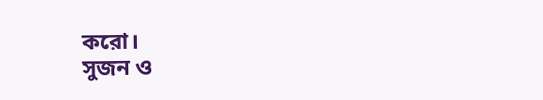করো।
সুজন ও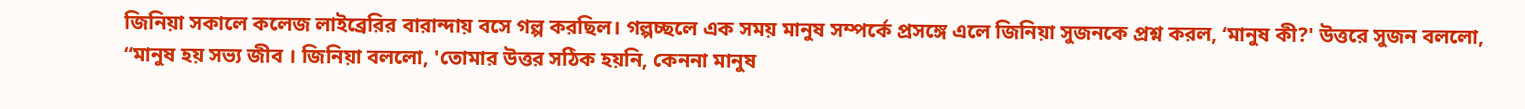জিনিয়া সকালে কলেজ লাইব্রেরির বারান্দায় বসে গল্প করছিল। গল্পচ্ছলে এক সময় মানুষ সম্পর্কে প্রসঙ্গে এলে জিনিয়া সুজনকে প্রশ্ন করল, ‘মানুষ কী?' উত্তরে সুজন বললো, “মানুষ হয় সভ্য জীব । জিনিয়া বললো, 'তোমার উত্তর সঠিক হয়নি, কেননা মানুষ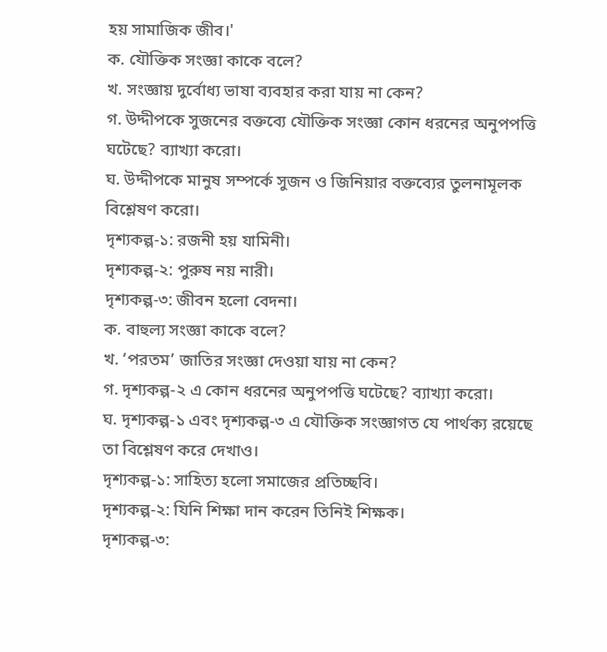হয় সামাজিক জীব।'
ক. যৌক্তিক সংজ্ঞা কাকে বলে?
খ. সংজ্ঞায় দুর্বোধ্য ভাষা ব্যবহার করা যায় না কেন?
গ. উদ্দীপকে সুজনের বক্তব্যে যৌক্তিক সংজ্ঞা কোন ধরনের অনুপপত্তি ঘটেছে? ব্যাখ্যা করো।
ঘ. উদ্দীপকে মানুষ সম্পর্কে সুজন ও জিনিয়ার বক্তব্যের তুলনামূলক বিশ্লেষণ করো।
দৃশ্যকল্প-১: রজনী হয় যামিনী।
দৃশ্যকল্প-২: পুরুষ নয় নারী।
দৃশ্যকল্প-৩: জীবন হলো বেদনা।
ক. বাহুল্য সংজ্ঞা কাকে বলে?
খ. ‘পরতম’ জাতির সংজ্ঞা দেওয়া যায় না কেন?
গ. দৃশ্যকল্প-২ এ কোন ধরনের অনুপপত্তি ঘটেছে? ব্যাখ্যা করো।
ঘ. দৃশ্যকল্প-১ এবং দৃশ্যকল্প-৩ এ যৌক্তিক সংজ্ঞাগত যে পার্থক্য রয়েছে তা বিশ্লেষণ করে দেখাও।
দৃশ্যকল্প-১: সাহিত্য হলো সমাজের প্রতিচ্ছবি।
দৃশ্যকল্প-২: যিনি শিক্ষা দান করেন তিনিই শিক্ষক।
দৃশ্যকল্প-৩: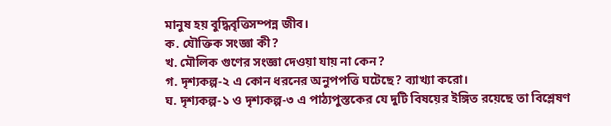মানুষ হয় বুদ্ধিবৃত্তিসম্পন্ন জীব।
ক. যৌক্তিক সংজ্ঞা কী?
খ. মৌলিক গুণের সংজ্ঞা দেওয়া যায় না কেন?
গ. দৃশ্যকল্প-২ এ কোন ধরনের অনুপপত্তি ঘটেছে? ব্যাখ্যা করো।
ঘ. দৃশ্যকল্প-১ ও দৃশ্যকল্প-৩ এ পাঠ্যপুস্তকের যে দুটি বিষয়ের ইঙ্গিত রয়েছে তা বিশ্লেষণ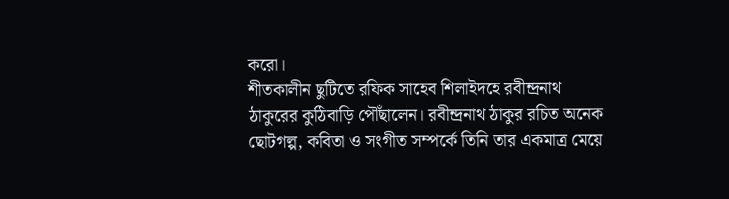করো।
শীতকালীন ছুটিতে রফিক সাহেব শিলাইদহে রবীন্দ্রনাথ ঠাকুরের কুঠিবাড়ি পৌঁছালেন। রবীন্দ্রনাথ ঠাকুর রচিত অনেক ছোটগল্প, কবিতা ও সংগীত সম্পর্কে তিনি তার একমাত্র মেয়ে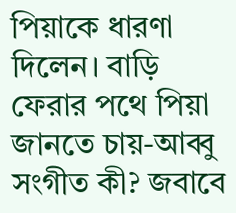পিয়াকে ধারণা দিলেন। বাড়ি ফেরার পথে পিয়া জানতে চায়-আব্বু সংগীত কী? জবাবে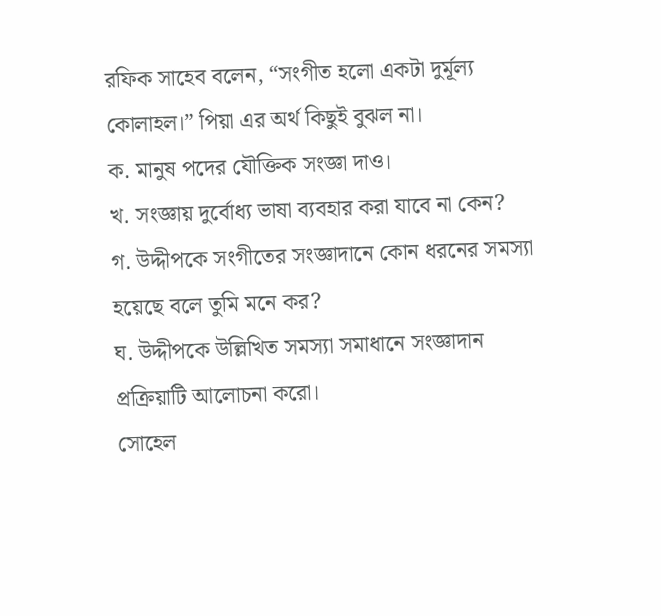রফিক সাহেব বলেন, “সংগীত হলো একটা দুর্মূল্য কোলাহল।” পিয়া এর অর্থ কিছুই বুঝল না।
ক. মানুষ পদের যৌক্তিক সংজ্ঞা দাও।
খ. সংজ্ঞায় দুর্বোধ্য ভাষা ব্যবহার করা যাবে না কেন?
গ. উদ্দীপকে সংগীতের সংজ্ঞাদানে কোন ধরনের সমস্যা হয়েছে বলে তুমি মনে কর?
ঘ. উদ্দীপকে উল্লিখিত সমস্যা সমাধানে সংজ্ঞাদান প্রক্রিয়াটি আলোচনা করো।
সোহেল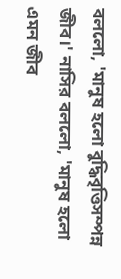বললো, 'মানুষ হলো বুদ্ধিবৃত্তিসম্পন্ন জীব।' নাসির বললো, 'মানুষ হলো এমন জীব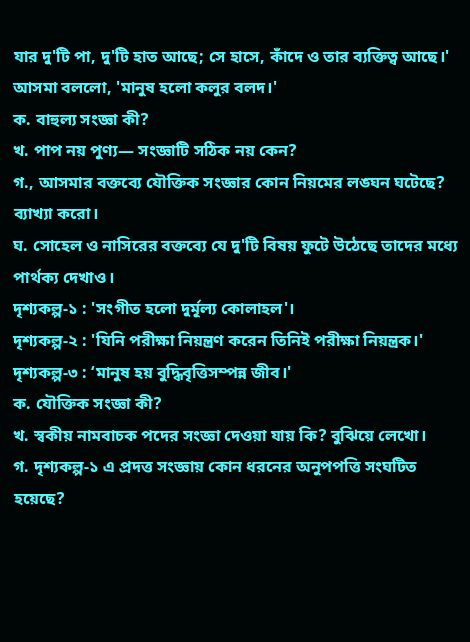যার দু'টি পা, দু'টি হাত আছে; সে হাসে, কাঁদে ও তার ব্যক্তিত্ব আছে।' আসমা বললো, 'মানুষ হলো কলুর বলদ।'
ক. বাহুল্য সংজ্ঞা কী?
খ. পাপ নয় পুণ্য— সংজ্ঞাটি সঠিক নয় কেন?
গ., আসমার বক্তব্যে যৌক্তিক সংজ্ঞার কোন নিয়মের লঙ্ঘন ঘটেছে? ব্যাখ্যা করো।
ঘ. সোহেল ও নাসিরের বক্তব্যে যে দু'টি বিষয় ফুটে উঠেছে তাদের মধ্যে পার্থক্য দেখাও।
দৃশ্যকল্প-১ : 'সংগীত হলো দুর্মূল্য কোলাহল'।
দৃশ্যকল্প-২ : 'যিনি পরীক্ষা নিয়ন্ত্রণ করেন তিনিই পরীক্ষা নিয়ন্ত্রক।'
দৃশ্যকল্প-৩ : ‘মানুষ হয় বুদ্ধিবৃত্তিসম্পন্ন জীব।'
ক. যৌক্তিক সংজ্ঞা কী?
খ. স্বকীয় নামবাচক পদের সংজ্ঞা দেওয়া যায় কি? বুঝিয়ে লেখো।
গ. দৃশ্যকল্প-১ এ প্রদত্ত সংজ্ঞায় কোন ধরনের অনুপপত্তি সংঘটিত হয়েছে?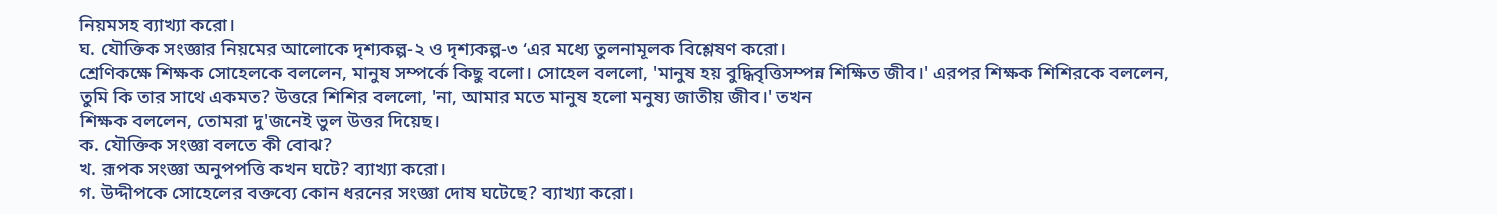নিয়মসহ ব্যাখ্যা করো।
ঘ. যৌক্তিক সংজ্ঞার নিয়মের আলোকে দৃশ্যকল্প-২ ও দৃশ্যকল্প-৩ ‘এর মধ্যে তুলনামূলক বিশ্লেষণ করো।
শ্রেণিকক্ষে শিক্ষক সোহেলকে বললেন, মানুষ সম্পর্কে কিছু বলো। সোহেল বললো, 'মানুষ হয় বুদ্ধিবৃত্তিসম্পন্ন শিক্ষিত জীব।' এরপর শিক্ষক শিশিরকে বললেন, তুমি কি তার সাথে একমত? উত্তরে শিশির বললো, 'না, আমার মতে মানুষ হলো মনুষ্য জাতীয় জীব।' তখন
শিক্ষক বললেন, তোমরা দু'জনেই ভুল উত্তর দিয়েছ।
ক. যৌক্তিক সংজ্ঞা বলতে কী বোঝ?
খ. রূপক সংজ্ঞা অনুপপত্তি কখন ঘটে? ব্যাখ্যা করো।
গ. উদ্দীপকে সোহেলের বক্তব্যে কোন ধরনের সংজ্ঞা দোষ ঘটেছে? ব্যাখ্যা করো।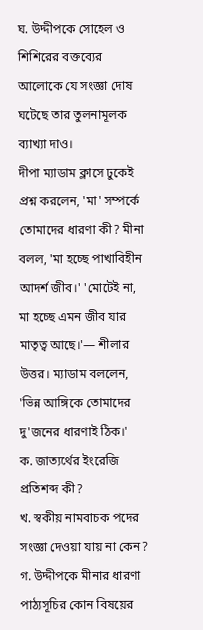ঘ. উদ্দীপকে সোহেল ও শিশিরের বক্তব্যের আলোকে যে সংজ্ঞা দোষ ঘটেছে তার তুলনামূলক ব্যাখ্যা দাও।
দীপা ম্যাডাম ক্লাসে ঢুকেই প্রশ্ন করলেন, 'মা' সম্পর্কে তোমাদের ধারণা কী? মীনা বলল, 'মা হচ্ছে পাখাবিহীন আদর্শ জীব।' 'মোটেই না, মা হচ্ছে এমন জীব যার মাতৃত্ব আছে।'— শীলার উত্তর। ম্যাডাম বললেন, 'ভিন্ন আঙ্গিকে তোমাদের দু'জনের ধারণাই ঠিক।'
ক. জাত্যর্থের ইংরেজি প্রতিশব্দ কী?
খ. স্বকীয় নামবাচক পদের সংজ্ঞা দেওয়া যায় না কেন?
গ. উদ্দীপকে মীনার ধারণা পাঠ্যসূচির কোন বিষয়ের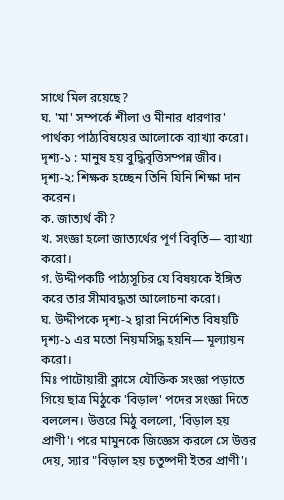সাথে মিল রয়েছে?
ঘ. 'মা' সম্পর্কে শীলা ও মীনার ধারণার' পার্থক্য পাঠ্যবিষয়ের আলোকে ব্যাখ্যা করো।
দৃশ্য-১ : মানুষ হয় বুদ্ধিবৃত্তিসম্পন্ন জীব।
দৃশ্য-২: শিক্ষক হচ্ছেন তিনি যিনি শিক্ষা দান করেন।
ক. জাত্যর্থ কী?
খ. সংজ্ঞা হলো জাত্যর্থের পূর্ণ বিবৃতি— ব্যাখ্যা করো।
গ. উদ্দীপকটি পাঠ্যসূচির যে বিষয়কে ইঙ্গিত করে তার সীমাবদ্ধতা আলোচনা করো।
ঘ. উদ্দীপকে দৃশ্য-২ দ্বারা নির্দেশিত বিষয়টি দৃশ্য-১ এর মতো নিয়মসিদ্ধ হয়নি— মূল্যায়ন করো।
মিঃ পাটোয়ারী ক্লাসে যৌক্তিক সংজ্ঞা পড়াতে গিয়ে ছাত্র মিঠুকে 'বিড়াল' পদের সংজ্ঞা দিতে বললেন। উত্তরে মিঠু বললো, 'বিড়াল হয় প্রাণী'। পরে মামুনকে জিজ্ঞেস করলে সে উত্তর দেয়, স্যার "বিড়াল হয় চতুষ্পদী ইতর প্রাণী'।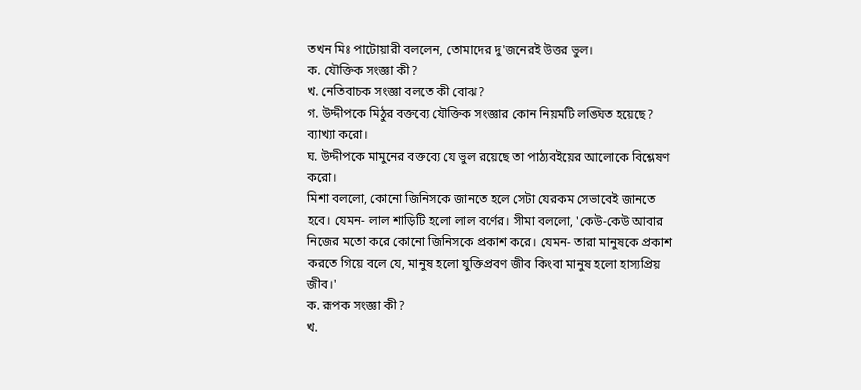তখন মিঃ পাটোয়ারী বললেন, তোমাদের দু'জনেরই উত্তর ভুল।
ক. যৌক্তিক সংজ্ঞা কী?
খ. নেতিবাচক সংজ্ঞা বলতে কী বোঝ?
গ. উদ্দীপকে মিঠুর বক্তব্যে যৌক্তিক সংজ্ঞার কোন নিয়মটি লঙ্ঘিত হয়েছে? ব্যাখ্যা করো।
ঘ. উদ্দীপকে মামুনের বক্তব্যে যে ভুল রয়েছে তা পাঠ্যবইয়ের আলোকে বিশ্লেষণ করো।
মিশা বললো, কোনো জিনিসকে জানতে হলে সেটা যেরকম সেভাবেই জানতে হবে। যেমন- লাল শাড়িটি হলো লাল বর্ণের। সীমা বললো, 'কেউ-কেউ আবার নিজের মতো করে কোনো জিনিসকে প্ৰকাশ করে। যেমন- তারা মানুষকে প্রকাশ করতে গিয়ে বলে যে, মানুষ হলো যুক্তিপ্রবণ জীব কিংবা মানুষ হলো হাস্যপ্রিয় জীব।'
ক. রূপক সংজ্ঞা কী?
খ.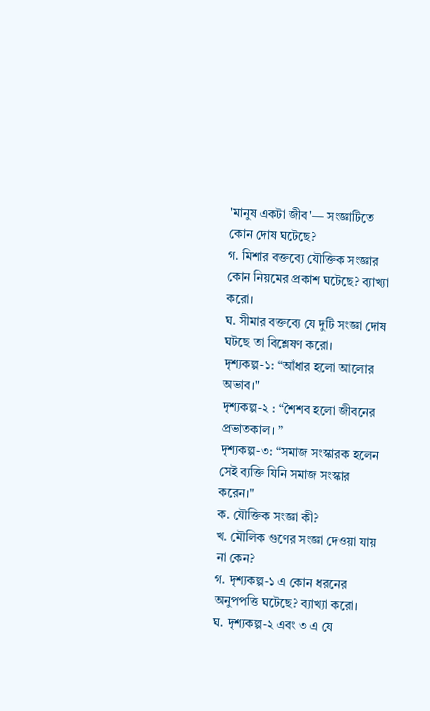'মানুষ একটা জীব'— সংজ্ঞাটিতে কোন দোষ ঘটেছে?
গ. মিশার বক্তব্যে যৌক্তিক সংজ্ঞার কোন নিয়মের প্রকাশ ঘটেছে? ব্যাখ্যা করো।
ঘ. সীমার বক্তব্যে যে দুটি সংজ্ঞা দোষ ঘটছে তা বিশ্লেষণ করো।
দৃশ্যকল্প-১: “আঁধার হলো আলোর অভাব।"
দৃশ্যকল্প-২ : “শৈশব হলো জীবনের প্রভাতকাল। ”
দৃশ্যকল্প-৩: “সমাজ সংস্কারক হলেন সেই ব্যক্তি যিনি সমাজ সংস্কার করেন।"
ক. যৌক্তিক সংজ্ঞা কী?
খ. মৌলিক গুণের সংজ্ঞা দেওয়া যায় না কেন?
গ. দৃশ্যকল্প-১ এ কোন ধরনের অনুপপত্তি ঘটেছে? ব্যাখ্যা করো।
ঘ. দৃশ্যকল্প-২ এবং ৩ এ যে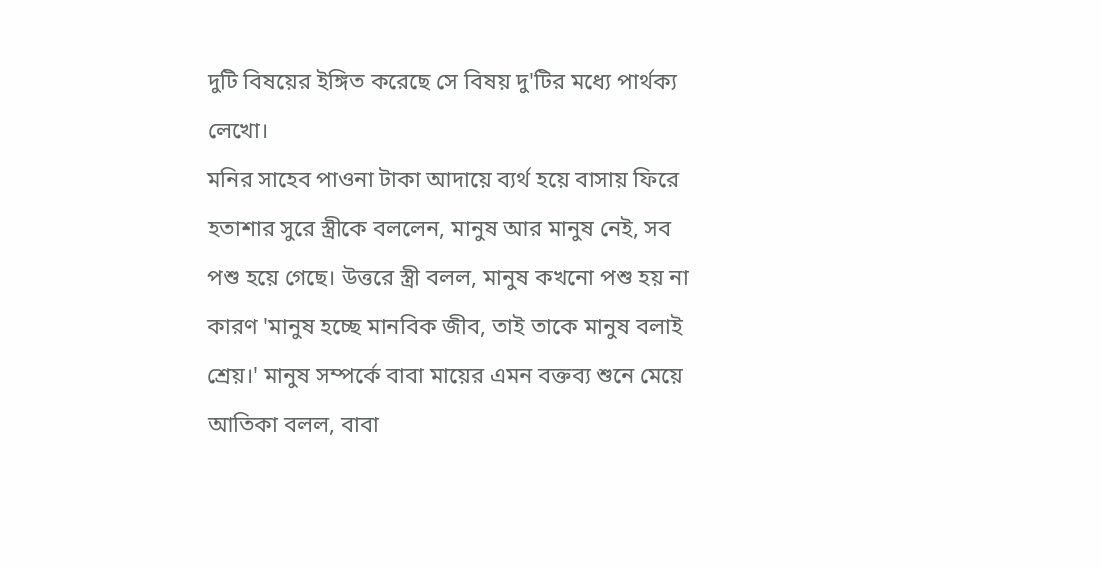দুটি বিষয়ের ইঙ্গিত করেছে সে বিষয় দু'টির মধ্যে পার্থক্য লেখো।
মনির সাহেব পাওনা টাকা আদায়ে ব্যর্থ হয়ে বাসায় ফিরে হতাশার সুরে স্ত্রীকে বললেন, মানুষ আর মানুষ নেই, সব পশু হয়ে গেছে। উত্তরে স্ত্রী বলল, মানুষ কখনো পশু হয় না কারণ 'মানুষ হচ্ছে মানবিক জীব, তাই তাকে মানুষ বলাই শ্রেয়।' মানুষ সম্পর্কে বাবা মায়ের এমন বক্তব্য শুনে মেয়ে আতিকা বলল, বাবা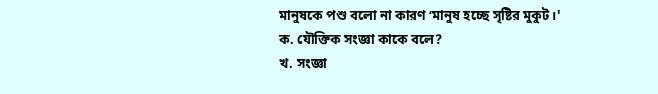মানুষকে পশু বলো না কারণ ‘মানুষ হচ্ছে সৃষ্টির মুকুট।'
ক. যৌক্তিক সংজ্ঞা কাকে বলে?
খ. সংজ্ঞা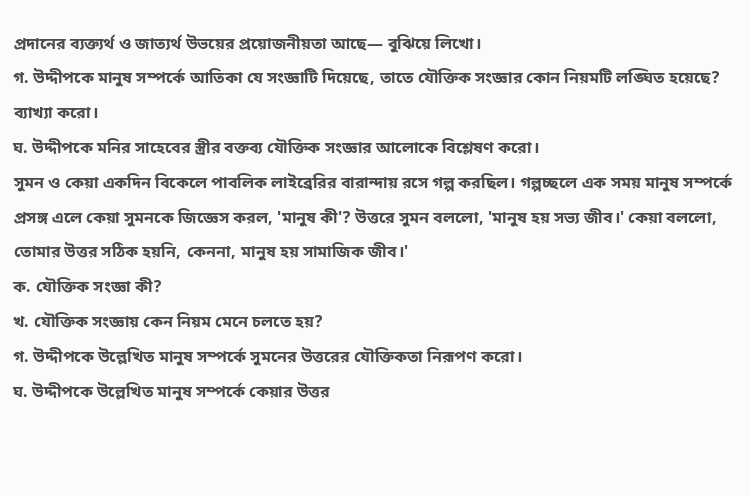প্রদানের ব্যক্ত্যর্থ ও জাত্যর্থ উভয়ের প্রয়োজনীয়তা আছে— বুঝিয়ে লিখো।
গ. উদ্দীপকে মানুষ সম্পর্কে আতিকা যে সংজ্ঞাটি দিয়েছে, তাতে যৌক্তিক সংজ্ঞার কোন নিয়মটি লঙ্ঘিত হয়েছে? ব্যাখ্যা করো।
ঘ. উদ্দীপকে মনির সাহেবের স্ত্রীর বক্তব্য যৌক্তিক সংজ্ঞার আলোকে বিশ্লেষণ করো।
সুমন ও কেয়া একদিন বিকেলে পাবলিক লাইব্রেরির বারান্দায় রসে গল্প করছিল। গল্পচ্ছলে এক সময় মানুষ সম্পর্কে প্রসঙ্গ এলে কেয়া সুমনকে জিজ্ঞেস করল, 'মানুষ কী'? উত্তরে সুমন বললো, 'মানুষ হয় সভ্য জীব।' কেয়া বললো, তোমার উত্তর সঠিক হয়নি, কেননা, মানুষ হয় সামাজিক জীব।'
ক. যৌক্তিক সংজ্ঞা কী?
খ. যৌক্তিক সংজ্ঞায় কেন নিয়ম মেনে চলতে হয়?
গ. উদ্দীপকে উল্লেখিত মানুষ সম্পর্কে সুমনের উত্তরের যৌক্তিকতা নিরূপণ করো।
ঘ. উদ্দীপকে উল্লেখিত মানুষ সম্পর্কে কেয়ার উত্তর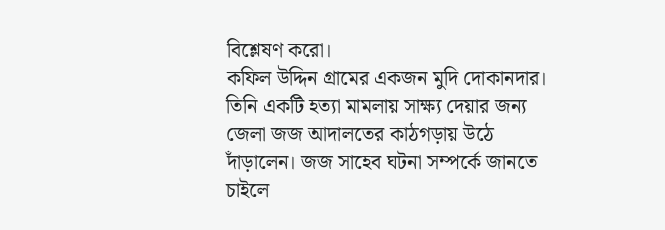বিশ্লেষণ করো।
কফিল উদ্দিন গ্রামের একজন মুদি দোকানদার। তিনি একটি হত্যা মামলায় সাক্ষ্য দেয়ার জন্য জেলা জজ আদালতের কাঠগড়ায় উঠে দাঁড়ালেন। জজ সাহেব ঘটনা সম্পর্কে জানতে চাইলে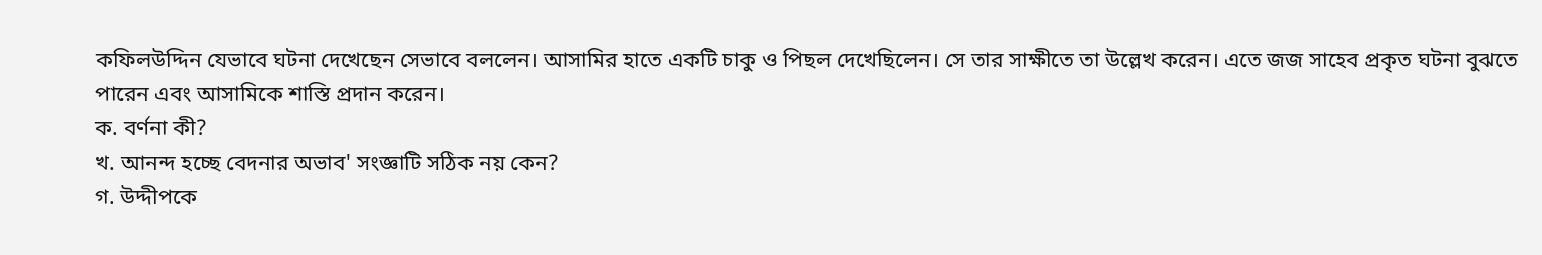কফিলউদ্দিন যেভাবে ঘটনা দেখেছেন সেভাবে বললেন। আসামির হাতে একটি চাকু ও পিছল দেখেছিলেন। সে তার সাক্ষীতে তা উল্লেখ করেন। এতে জজ সাহেব প্রকৃত ঘটনা বুঝতে পারেন এবং আসামিকে শাস্তি প্রদান করেন।
ক. বর্ণনা কী?
খ. আনন্দ হচ্ছে বেদনার অভাব' সংজ্ঞাটি সঠিক নয় কেন?
গ. উদ্দীপকে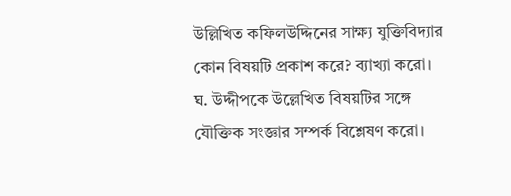উল্লিখিত কফিলউদ্দিনের সাক্ষ্য যুক্তিবিদ্যার কোন বিষয়টি প্রকাশ করে? ব্যাখ্যা করো।
ঘ. উদ্দীপকে উল্লেখিত বিষয়টির সঙ্গে যৌক্তিক সংজ্ঞার সম্পর্ক বিশ্লেষণ করো।